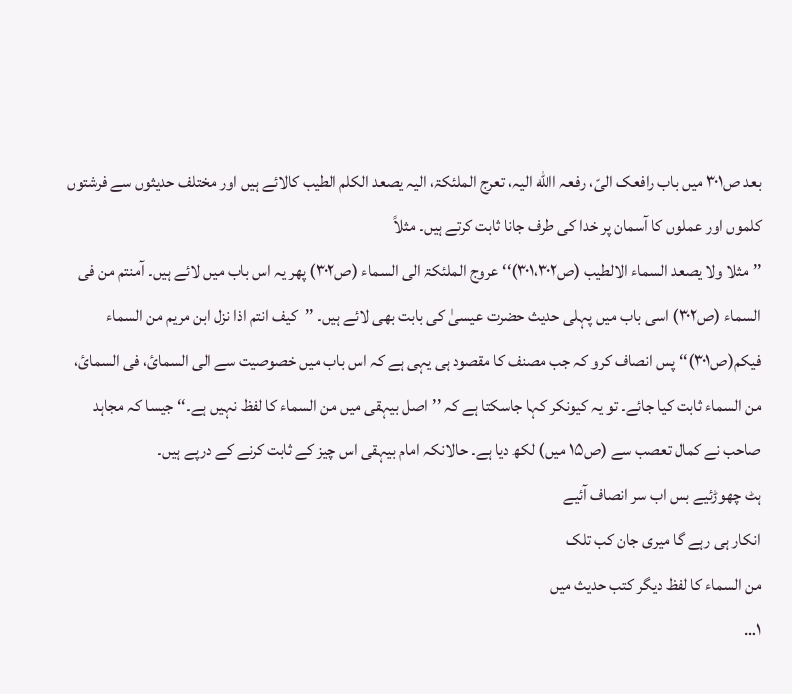بعد ص۳۰۱ میں باب رافعک الیّ، رفعہ االله الیہ، تعرج الملئکۃ، الیہ یصعد الکلم الطیب کالائے ہیں اور مختلف حدیثوں سے فرشتوں کلموں اور عملوں کا آسمان پر خدا کی طرف جانا ثابت کرتے ہیں۔ مثلاً
’’مثلا ولا یصعد السماء الالطیب (ص۳۰۱،۳۰۲)‘‘ عروج الملئکۃ الی السماء (ص۳۰۲) پھر یہ اس باب میں لائے ہیں۔ آمنتم من فی السماء (ص۳۰۲) اسی باب میں پہلی حدیث حضرت عیسیٰ کی بابت بھی لائے ہیں۔ ’’کیف انتم اذا نزل ابن مریم من السماء فیکم(ص۳۰۱)‘‘ پس انصاف کرو کہ جب مصنف کا مقصود ہی یہی ہے کہ اس باب میں خصوصیت سے الی السمائ، فی السمائ، من السماء ثابت کیا جائے۔ تو یہ کیونکر کہا جاسکتا ہے کہ ’’اصل بیہقی میں من السماء کا لفظ نہیں ہے۔‘‘ جیسا کہ مجاہد صاحب نے کمال تعصب سے (ص۱۵ میں) لکھ دیا ہے۔ حالانکہ امام بیہقی اس چیز کے ثابت کرنے کے درپے ہیں۔
ہٹ چھوڑئیے بس اب سر انصاف آئیے
انکار ہی رہے گا میری جان کب تلک
من السماء کا لفظ دیگر کتب حدیث میں
۱…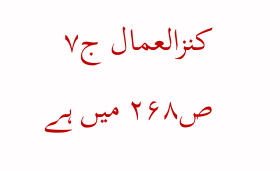کنزالعمال ج۷ ص۲۶۸ میں ہے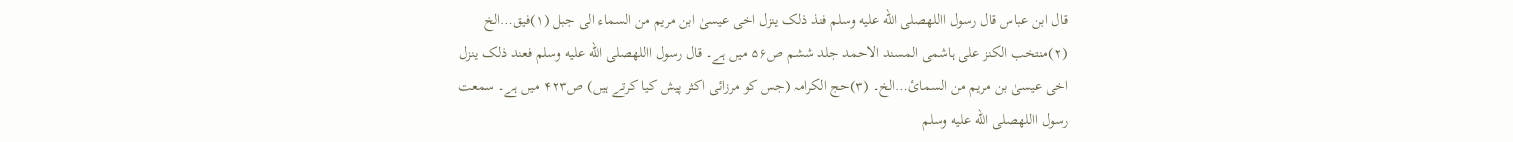قال ابن عباس قال رسول االلهصلى الله عليه وسلم فنذ ذلک ینزل اخی عیسیٰ ابن مریم من السماء الی جبل (۱)فیق…الخ (۲)منتخب الکنز علی ہاشمی المسند الاحمد جلد ششم ص۵۶ میں ہے۔ قال رسول االلهصلى الله عليه وسلم فعند ذلک ینزل اخی عیسیٰ بن مریم من السمائ…الخ۔ (۳)حج الکرامہ (جس کو مرزائی اکثر پیش کیا کرتے ہیں) ص۴۲۳ میں ہے۔ سمعت رسول االلهصلى الله عليه وسلم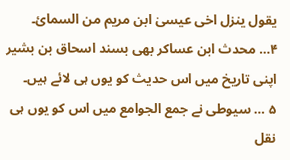یقول ینزل اخی عیسیٰ ابن مریم من السمائ۔
۴… محدث ابن عساکر بھی بسند اسحاق بن بشیر اپنی تاریخ میں اس حدیث کو یوں ہی لائے ہیں۔
۵ … سیوطی نے جمع الجوامع میں اس کو یوں ہی نقل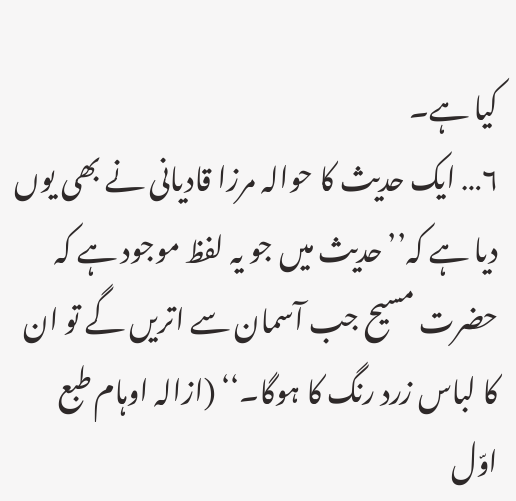کیا ہے۔
۶… ایک حدیث کا حوالہ مرزا قادیانی نے بھی یوں دیا ہے کہ’’حدیث میں جو یہ لفظ موجود ہے کہ حضرت مسیح جب آسمان سے اتریں گے تو ان کا لباس زرد رنگ کا ہوگا۔‘‘ (ازالہ اوہام طبع اوّل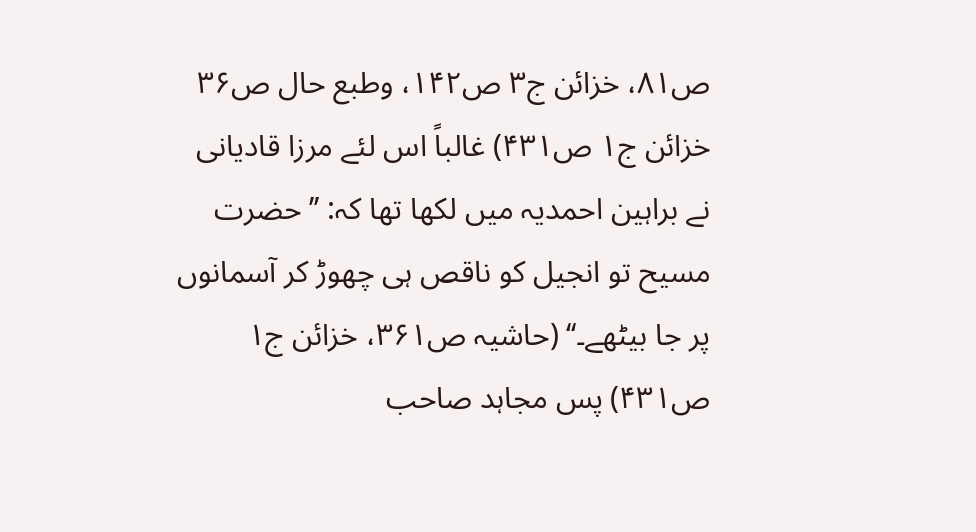ص۸۱، خزائن ج۳ ص۱۴۲، وطبع حال ص۳۶ خزائن ج۱ ص۴۳۱) غالباً اس لئے مرزا قادیانی نے براہین احمدیہ میں لکھا تھا کہ: ’’حضرت مسیح تو انجیل کو ناقص ہی چھوڑ کر آسمانوں پر جا بیٹھے۔‘‘ (حاشیہ ص۳۶۱، خزائن ج۱ ص۴۳۱) پس مجاہد صاحب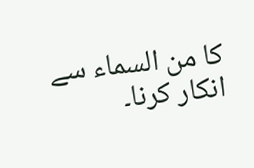کا من السماء سے انکار کرنا۔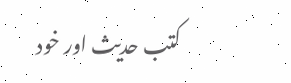کتب حدیث اور خود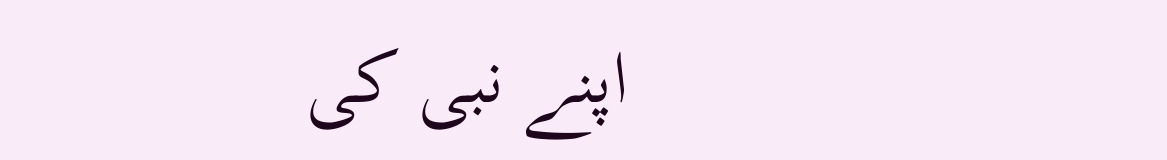اپنے نبی کی